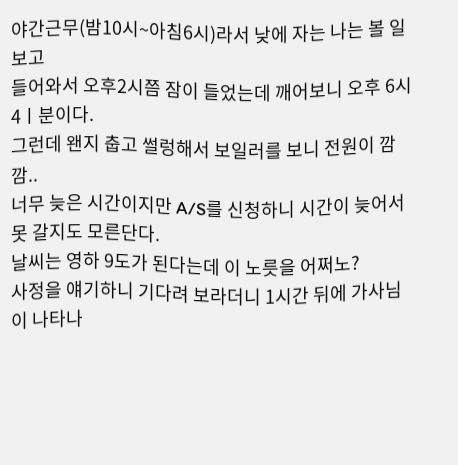야간근무(밤10시~아침6시)라서 낮에 자는 나는 볼 일보고
들어와서 오후2시쯤 잠이 들었는데 깨어보니 오후 6시 4ㅣ분이다.
그런데 왠지 춥고 썰렁해서 보일러를 보니 전원이 깜깜..
너무 늦은 시간이지만 A/S를 신청하니 시간이 늦어서 못 갈지도 모른단다.
날씨는 영하 9도가 된다는데 이 노릇을 어쩌노?
사정을 얘기하니 기다려 보라더니 1시간 뒤에 가사님이 나타나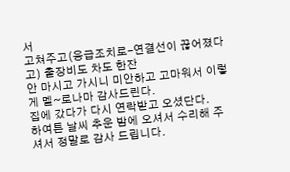서
고쳐주고(응급조치로-연결선이 끊어졌다고) 출장비도 차도 한잔
안 마시고 가시니 미안하고 고마워서 이렇게 멜~로나마 감사드린다.
집에 갔다가 다시 연락받고 오셨단다.
하여튼 날씨 추운 밤에 오셔서 수리해 주셔서 정말로 감사 드립니다.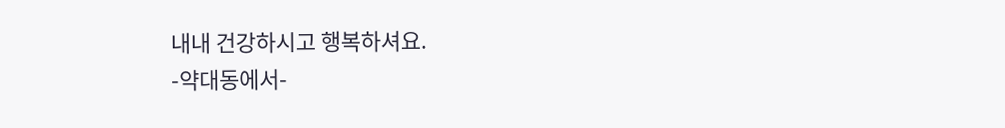내내 건강하시고 행복하셔요.
-약대동에서-